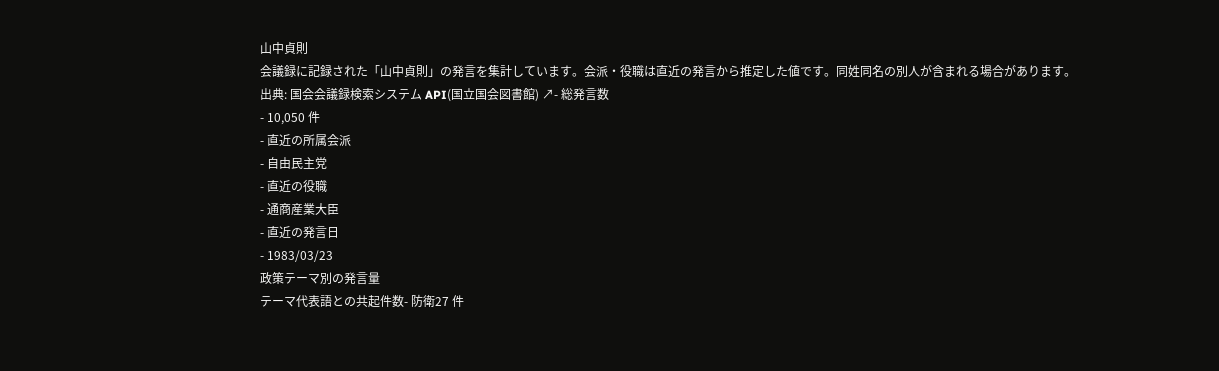山中貞則
会議録に記録された「山中貞則」の発言を集計しています。会派・役職は直近の発言から推定した値です。同姓同名の別人が含まれる場合があります。
出典: 国会会議録検索システム API(国立国会図書館) ↗- 総発言数
- 10,050 件
- 直近の所属会派
- 自由民主党
- 直近の役職
- 通商産業大臣
- 直近の発言日
- 1983/03/23
政策テーマ別の発言量
テーマ代表語との共起件数- 防衛27 件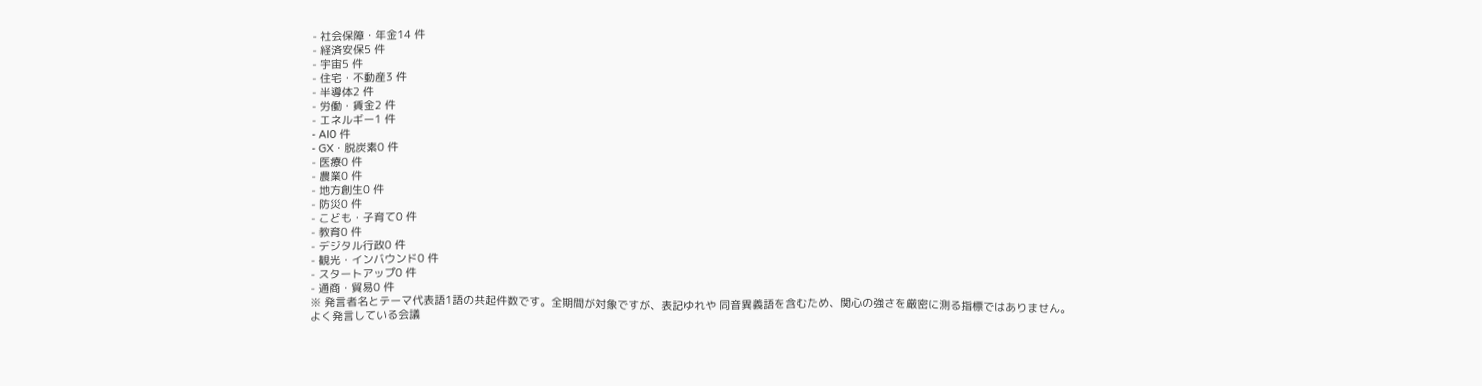- 社会保障・年金14 件
- 経済安保5 件
- 宇宙5 件
- 住宅・不動産3 件
- 半導体2 件
- 労働・賃金2 件
- エネルギー1 件
- AI0 件
- GX・脱炭素0 件
- 医療0 件
- 農業0 件
- 地方創生0 件
- 防災0 件
- こども・子育て0 件
- 教育0 件
- デジタル行政0 件
- 観光・インバウンド0 件
- スタートアップ0 件
- 通商・貿易0 件
※ 発言者名とテーマ代表語1語の共起件数です。全期間が対象ですが、表記ゆれや 同音異義語を含むため、関心の強さを厳密に測る指標ではありません。
よく発言している会議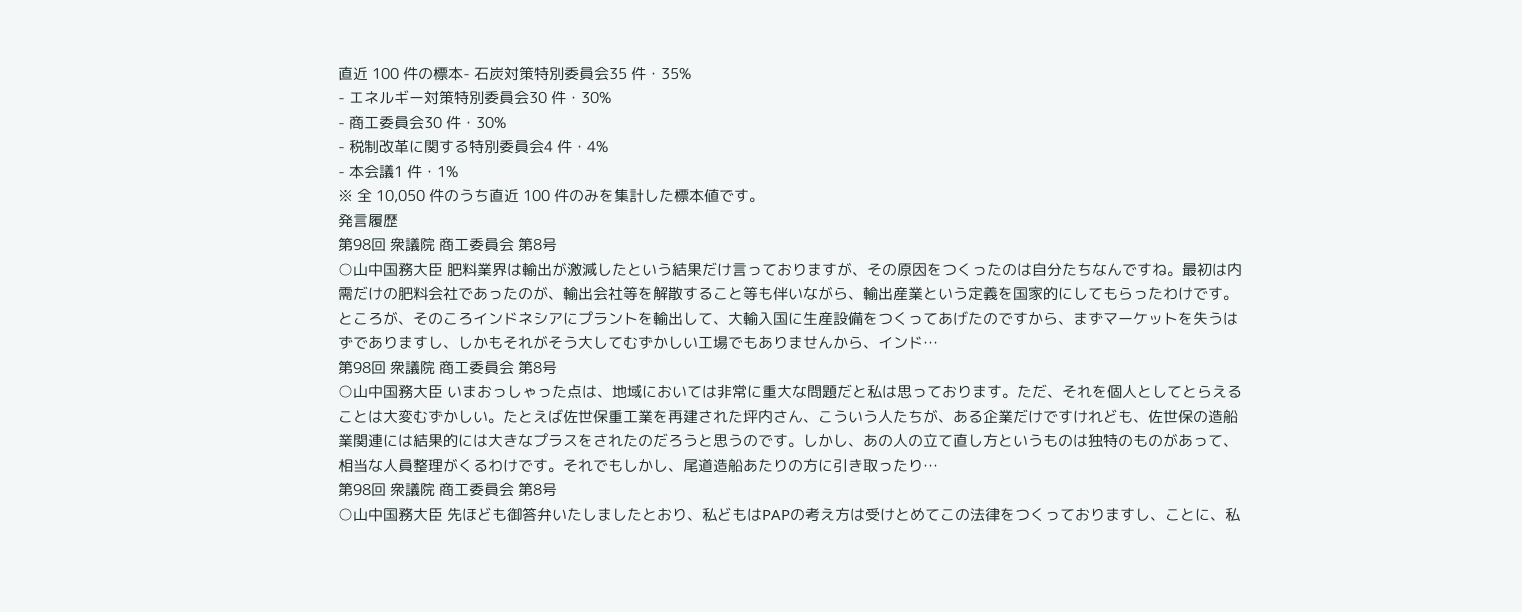直近 100 件の標本- 石炭対策特別委員会35 件・35%
- エネルギー対策特別委員会30 件・30%
- 商工委員会30 件・30%
- 税制改革に関する特別委員会4 件・4%
- 本会議1 件・1%
※ 全 10,050 件のうち直近 100 件のみを集計した標本値です。
発言履歴
第98回 衆議院 商工委員会 第8号
○山中国務大臣 肥料業界は輸出が激減したという結果だけ言っておりますが、その原因をつくったのは自分たちなんですね。最初は内需だけの肥料会社であったのが、輸出会社等を解散すること等も伴いながら、輸出産業という定義を国家的にしてもらったわけです。ところが、そのころインドネシアにプラントを輸出して、大輸入国に生産設備をつくってあげたのですから、まずマーケットを失うはずでありますし、しかもそれがそう大してむずかしい工場でもありませんから、インド…
第98回 衆議院 商工委員会 第8号
○山中国務大臣 いまおっしゃった点は、地域においては非常に重大な問題だと私は思っております。ただ、それを個人としてとらえることは大変むずかしい。たとえば佐世保重工業を再建された坪内さん、こういう人たちが、ある企業だけですけれども、佐世保の造船業関連には結果的には大きなプラスをされたのだろうと思うのです。しかし、あの人の立て直し方というものは独特のものがあって、相当な人員整理がくるわけです。それでもしかし、尾道造船あたりの方に引き取ったり…
第98回 衆議院 商工委員会 第8号
○山中国務大臣 先ほども御答弁いたしましたとおり、私どもはPAPの考え方は受けとめてこの法律をつくっておりますし、ことに、私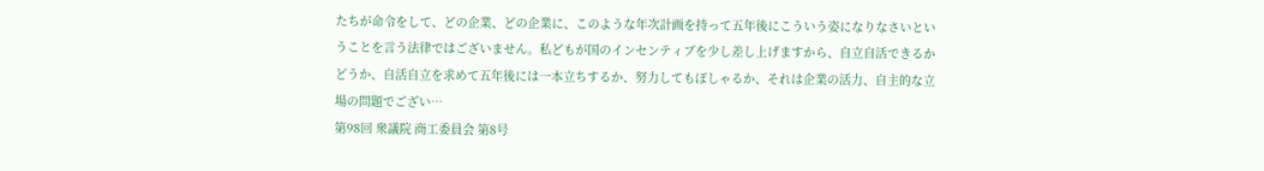たちが命令をして、どの企業、どの企業に、このような年次計画を持って五年後にこういう姿になりなさいということを言う法律ではございません。私どもが国のインセンティブを少し差し上げますから、自立自活できるかどうか、自活自立を求めて五年後には一本立ちするか、努力してもぽしゃるか、それは企業の活力、自主的な立場の問題でござい…
第98回 衆議院 商工委員会 第8号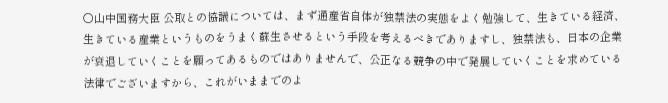○山中国務大臣 公取との協議については、まず通産省自体が独禁法の実態をよく勉強して、生きている経済、生きている産業というものをうまく蘇生させるという手段を考えるべきでありますし、独禁法も、日本の企業が衰退していくことを願ってあるものではありませんで、公正なる競争の中で発展していくことを求めている法律でございますから、これがいままでのよ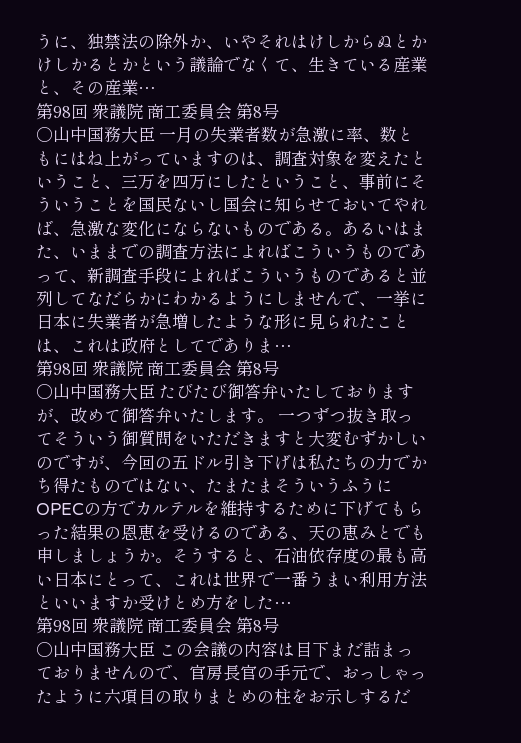うに、独禁法の除外か、いやそれはけしからぬとかけしかるとかという議論でなくて、生きている産業と、その産業…
第98回 衆議院 商工委員会 第8号
○山中国務大臣 一月の失業者数が急激に率、数ともにはね上がっていますのは、調査対象を変えたということ、三万を四万にしたということ、事前にそういうことを国民ないし国会に知らせておいてやれば、急激な変化にならないものである。あるいはまた、いままでの調査方法によればこういうものであって、新調査手段によればこういうものであると並列してなだらかにわかるようにしませんで、一挙に日本に失業者が急増したような形に見られたことは、これは政府としてでありま…
第98回 衆議院 商工委員会 第8号
○山中国務大臣 たびたび御答弁いたしておりますが、改めて御答弁いたします。 一つずつ抜き取ってそういう御質問をいただきますと大変むずかしいのですが、今回の五ドル引き下げは私たちの力でかち得たものではない、たまたまそういうふうにOPECの方でカルテルを維持するために下げてもらった結果の恩恵を受けるのである、天の恵みとでも申しましょうか。そうすると、石油依存度の最も高い日本にとって、これは世界で一番うまい利用方法といいますか受けとめ方をした…
第98回 衆議院 商工委員会 第8号
○山中国務大臣 この会議の内容は目下まだ詰まっておりませんので、官房長官の手元で、おっしゃったように六項目の取りまとめの柱をお示しするだ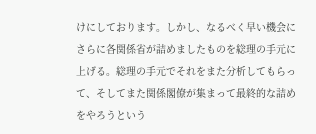けにしております。しかし、なるべく早い機会にさらに各関係省が詰めましたものを総理の手元に上げる。総理の手元でそれをまた分析してもらって、そしてまた関係閣僚が集まって最終的な詰めをやろうという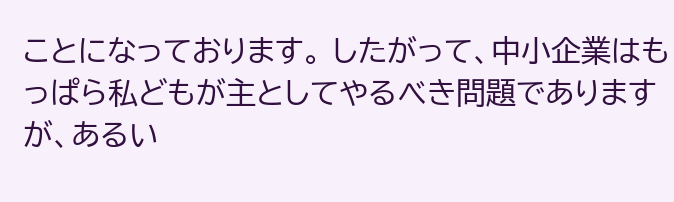ことになっております。 したがって、中小企業はもっぱら私どもが主としてやるべき問題でありますが、あるい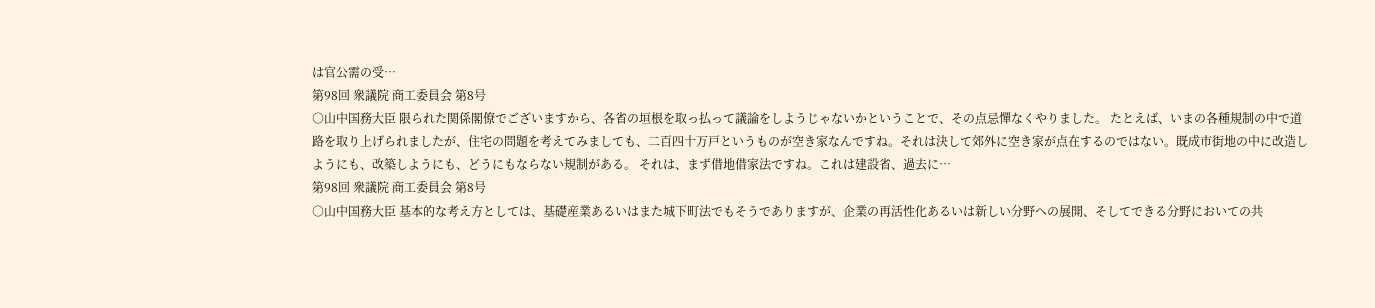は官公需の受…
第98回 衆議院 商工委員会 第8号
○山中国務大臣 限られた関係閣僚でございますから、各省の垣根を取っ払って議論をしようじゃないかということで、その点忌憚なくやりました。 たとえば、いまの各種規制の中で道路を取り上げられましたが、住宅の問題を考えてみましても、二百四十万戸というものが空き家なんですね。それは決して郊外に空き家が点在するのではない。既成市街地の中に改造しようにも、改築しようにも、どうにもならない規制がある。 それは、まず借地借家法ですね。これは建設省、過去に…
第98回 衆議院 商工委員会 第8号
○山中国務大臣 基本的な考え方としては、基礎産業あるいはまた城下町法でもそうでありますが、企業の再活性化あるいは新しい分野への展開、そしてできる分野においての共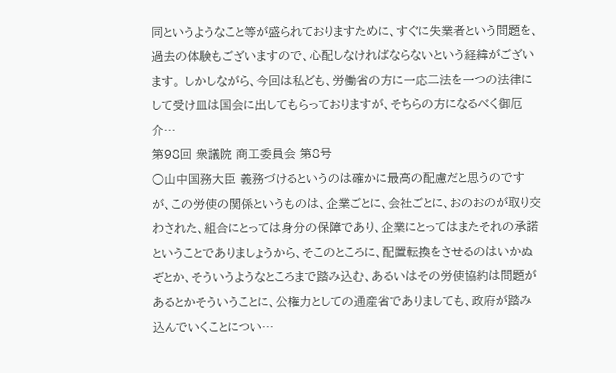同というようなこと等が盛られておりますために、すぐに失業者という問題を、過去の体験もございますので、心配しなければならないという経緯がございます。 しかしながら、今回は私ども、労働省の方に一応二法を一つの法律にして受け皿は国会に出してもらっておりますが、そちらの方になるべく御厄介…
第98回 衆議院 商工委員会 第8号
○山中国務大臣 義務づけるというのは確かに最高の配慮だと思うのですが、この労使の関係というものは、企業ごとに、会社ごとに、おのおのが取り交わされた、組合にとっては身分の保障であり、企業にとってはまたそれの承諾ということでありましょうから、そこのところに、配置転換をさせるのはいかぬぞとか、そういうようなところまで踏み込む、あるいはその労使協約は問題があるとかそういうことに、公権力としての通産省でありましても、政府が踏み込んでいくことについ…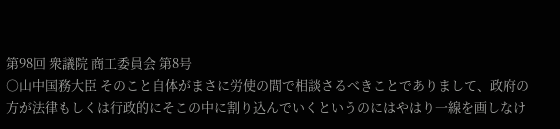第98回 衆議院 商工委員会 第8号
○山中国務大臣 そのこと自体がまさに労使の間で相談さるべきことでありまして、政府の方が法律もしくは行政的にそこの中に割り込んでいくというのにはやはり一線を画しなけ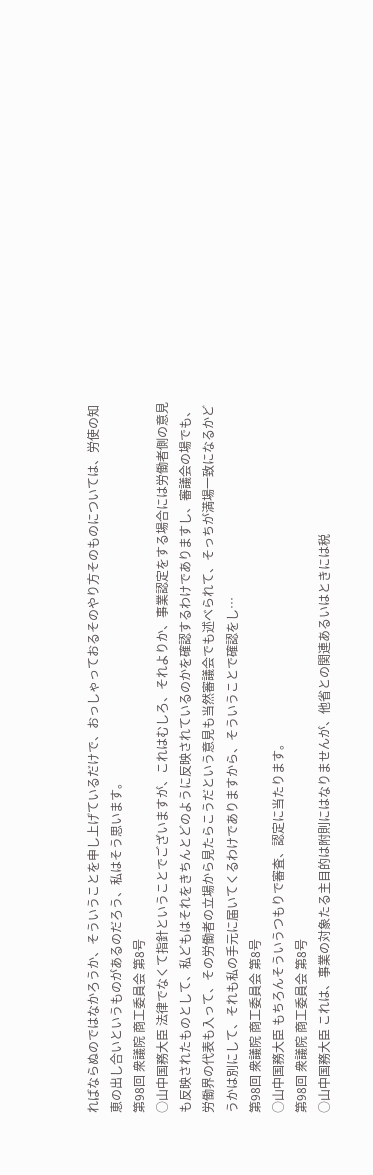ればならぬのではなかろうか、そういうことを申し上げているだけで、おっしゃっておるそのやり方そのものについては、労使の知恵の出し合いというものがあるのだろう、私はそう思います。
第98回 衆議院 商工委員会 第8号
○山中国務大臣 法律でなくて指針ということでございますが、これはむしろ、それよりか、事業認定をする場合には労働者側の意見も反映されたものとして、私どもはそれをきちんとどのように反映されているのかを確認するわけでありますし、審議会の場でも、労働界の代表も入って、その労働者の立場から見たらこうだという意見も当然審議会でも述べられて、そっちが満場一致になるかどうかは別にして、それも私の手元に届いてくるわけでありますから、そういうことで確認をし…
第98回 衆議院 商工委員会 第8号
○山中国務大臣 もちろんそういうつもりで審査、認定に当たります。
第98回 衆議院 商工委員会 第8号
○山中国務大臣 これは、事業の対象たる主目的は附則にはなりませんが、他省との関連あるいはときには税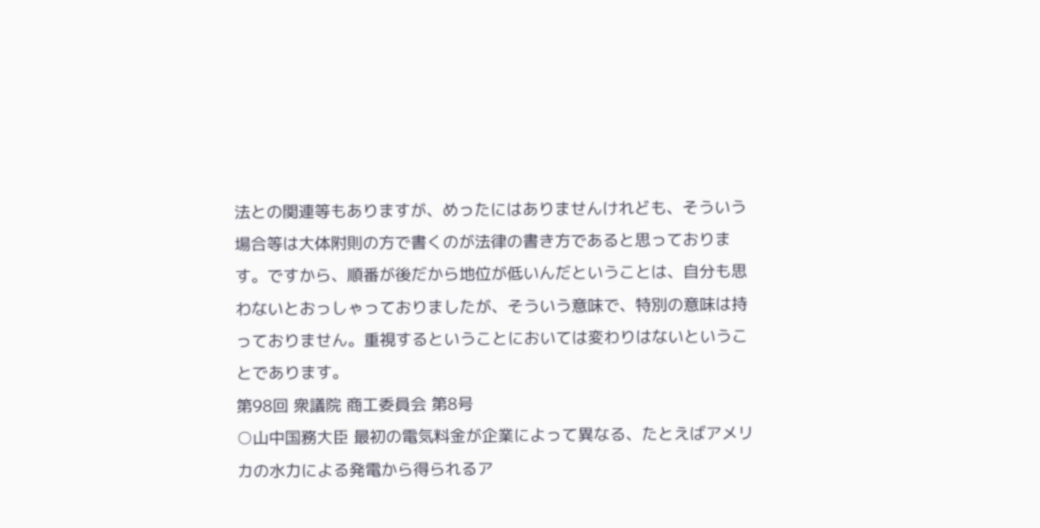法との関連等もありますが、めったにはありませんけれども、そういう場合等は大体附則の方で書くのが法律の書き方であると思っております。ですから、順番が後だから地位が低いんだということは、自分も思わないとおっしゃっておりましたが、そういう意味で、特別の意味は持っておりません。重視するということにおいては変わりはないということであります。
第98回 衆議院 商工委員会 第8号
○山中国務大臣 最初の電気料金が企業によって異なる、たとえばアメリカの水力による発電から得られるア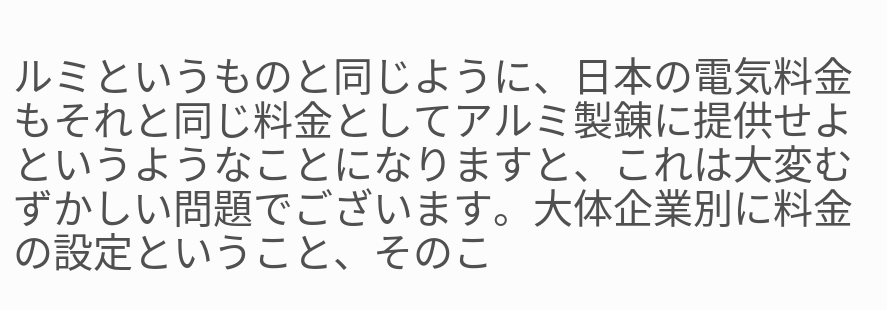ルミというものと同じように、日本の電気料金もそれと同じ料金としてアルミ製錬に提供せよというようなことになりますと、これは大変むずかしい問題でございます。大体企業別に料金の設定ということ、そのこ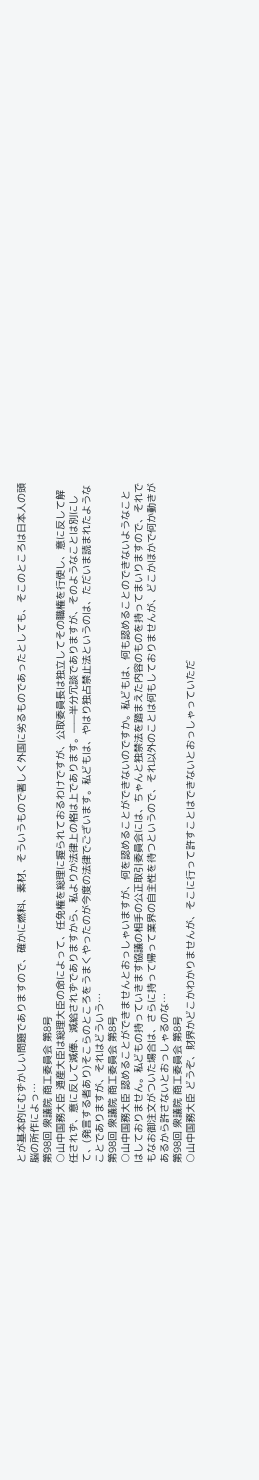とが基本的にむずかしい問題でありますので、確かに燃料、素材、そういうもので著しく外国に劣るものであったとしても、そこのところは日本人の頭脳の所作によっ…
第98回 衆議院 商工委員会 第8号
○山中国務大臣 通産大臣は総理大臣の命によって、任免権を総理に握られておるわけですが、公取委員長は独立してその職権を行使し、意に反して解任されず、意に反して減俸、減給されずでありますから、私よりか法律上の格は上であります。——半分冗談でありますが、そのようなことは別にして、(発言する者あり)そこらのところをうまくやったのが今度の法律でございます。私どもは、やはり独占禁止法というのは、ただいま読まれたようなことでありますが、それはどういう…
第98回 衆議院 商工委員会 第8号
○山中国務大臣 認めることができませんとおっしゃいますが、何を認めることができないのですか。私どもは、何も認めることのできないようなことはしておりません。私どもの持っていきます協議の相手の公正取引委員会には、ちゃんと独禁法を踏まえた内容のものを持ってまいりますので、それでもなお御注文がついた場合は、さらに持って帰って業界の自主性を待つというので、それ以外のことは何もしておりませんが、どこかほかで何か動きがあるから許さないとおっしゃるのな…
第98回 衆議院 商工委員会 第8号
○山中国務大臣 どうぞ、財界かどこかわかりませんが、そこに行って許すことはできないとおっしゃっていただ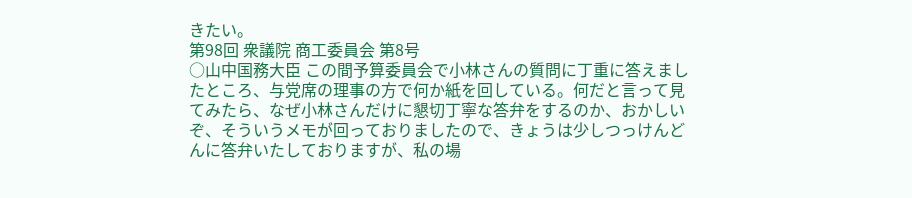きたい。
第98回 衆議院 商工委員会 第8号
○山中国務大臣 この間予算委員会で小林さんの質問に丁重に答えましたところ、与党席の理事の方で何か紙を回している。何だと言って見てみたら、なぜ小林さんだけに懇切丁寧な答弁をするのか、おかしいぞ、そういうメモが回っておりましたので、きょうは少しつっけんどんに答弁いたしておりますが、私の場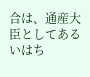合は、通産大臣としてあるいはち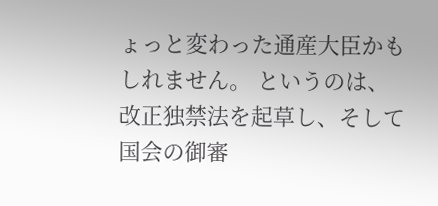ょっと変わった通産大臣かもしれません。 というのは、改正独禁法を起草し、そして国会の御審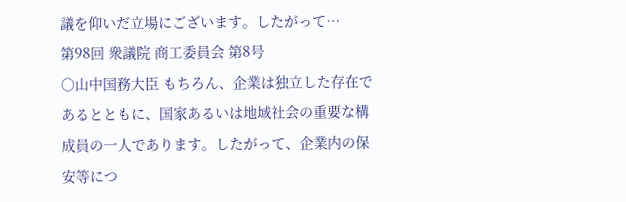議を仰いだ立場にございます。したがって…
第98回 衆議院 商工委員会 第8号
○山中国務大臣 もちろん、企業は独立した存在であるとともに、国家あるいは地域社会の重要な構成員の一人であります。したがって、企業内の保安等につ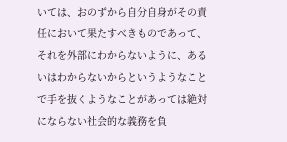いては、おのずから自分自身がその責任において果たすべきものであって、それを外部にわからないように、あるいはわからないからというようなことで手を抜くようなことがあっては絶対にならない社会的な義務を負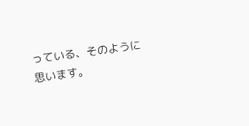っている、そのように思います。